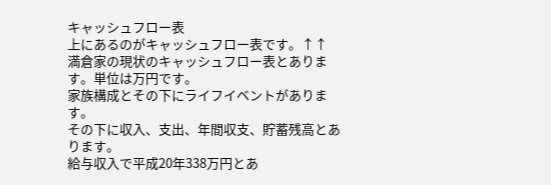キャッシュフロー表
上にあるのがキャッシュフロー表です。↑↑
満倉家の現状のキャッシュフロー表とあります。単位は万円です。
家族構成とその下にライフイベントがあります。
その下に収入、支出、年間収支、貯蓄残高とあります。
給与収入で平成20年338万円とあ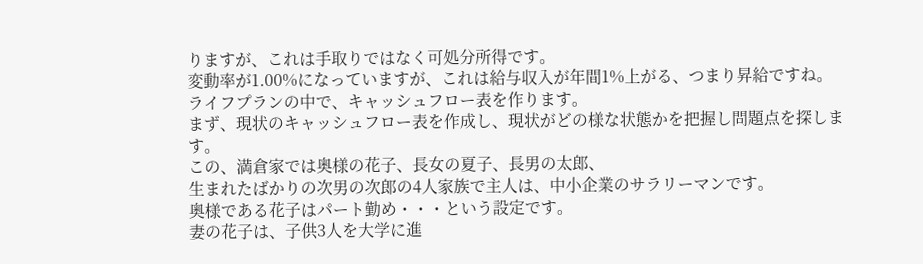りますが、これは手取りではなく可処分所得です。
変動率が1.00%になっていますが、これは給与収入が年間1%上がる、つまり昇給ですね。
ライフプランの中で、キャッシュフロー表を作ります。
まず、現状のキャッシュフロー表を作成し、現状がどの様な状態かを把握し問題点を探します。
この、満倉家では奥様の花子、長女の夏子、長男の太郎、
生まれたばかりの次男の次郎の4人家族で主人は、中小企業のサラリーマンです。
奥様である花子はパート勤め・・・という設定です。
妻の花子は、子供3人を大学に進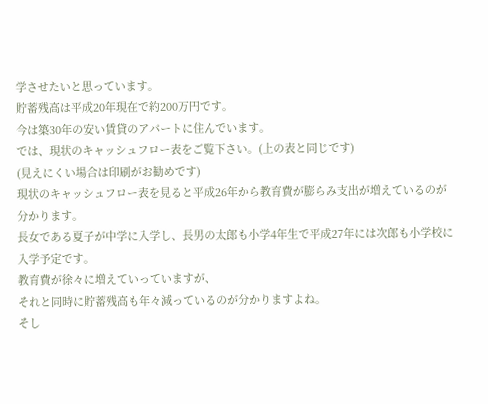学させたいと思っています。
貯蓄残高は平成20年現在で約200万円です。
今は築30年の安い賃貸のアパートに住んでいます。
では、現状のキャッシュフロー表をご覧下さい。(上の表と同じです)
(見えにくい場合は印刷がお勧めです)
現状のキャッシュフロー表を見ると平成26年から教育費が膨らみ支出が増えているのが分かります。
長女である夏子が中学に入学し、長男の太郎も小学4年生で平成27年には次郎も小学校に入学予定です。
教育費が徐々に増えていっていますが、
それと同時に貯蓄残高も年々減っているのが分かりますよね。
そし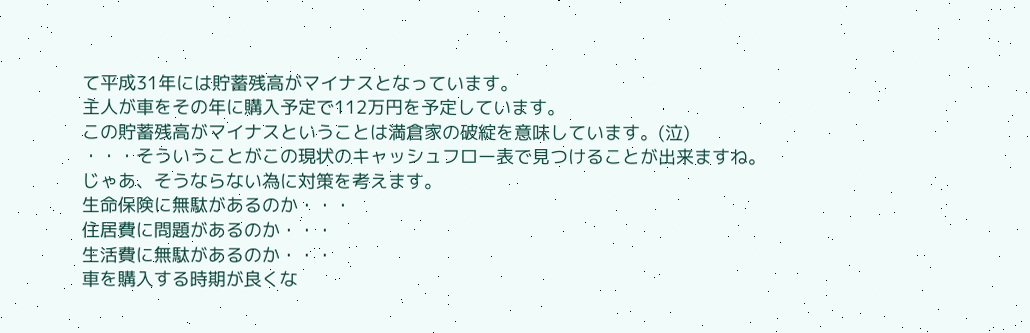て平成31年には貯蓄残高がマイナスとなっています。
主人が車をその年に購入予定で112万円を予定しています。
この貯蓄残高がマイナスということは満倉家の破綻を意味しています。(泣)
・・・そういうことがこの現状のキャッシュフロー表で見つけることが出来ますね。
じゃあ、そうならない為に対策を考えます。
生命保険に無駄があるのか・・・
住居費に問題があるのか・・・
生活費に無駄があるのか・・・
車を購入する時期が良くな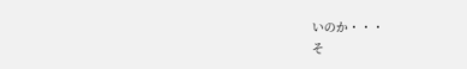いのか・・・
そ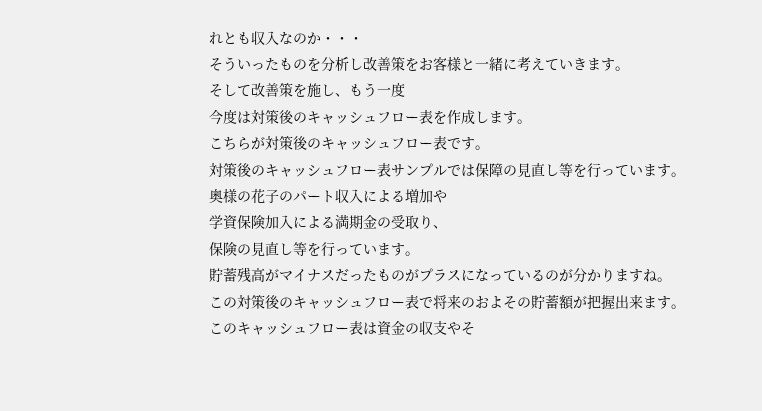れとも収入なのか・・・
そういったものを分析し改善策をお客様と一緒に考えていきます。
そして改善策を施し、もう一度
今度は対策後のキャッシュフロー表を作成します。
こちらが対策後のキャッシュフロー表です。
対策後のキャッシュフロー表サンプルでは保障の見直し等を行っています。
奥様の花子のパート収入による増加や
学資保険加入による満期金の受取り、
保険の見直し等を行っています。
貯蓄残高がマイナスだったものがプラスになっているのが分かりますね。
この対策後のキャッシュフロー表で将来のおよその貯蓄額が把握出来ます。
このキャッシュフロー表は資金の収支やそ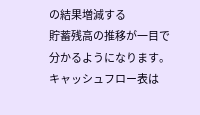の結果増減する
貯蓄残高の推移が一目で分かるようになります。
キャッシュフロー表は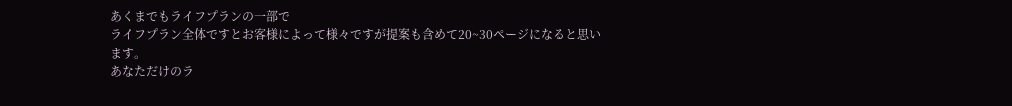あくまでもライフプランの一部で
ライフプラン全体ですとお客様によって様々ですが提案も含めて20~30ページになると思います。
あなただけのラ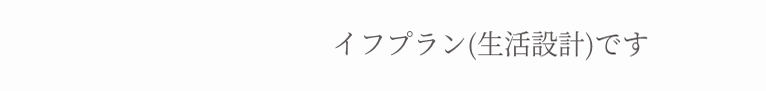イフプラン(生活設計)です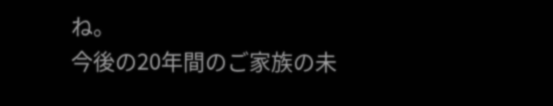ね。
今後の20年間のご家族の未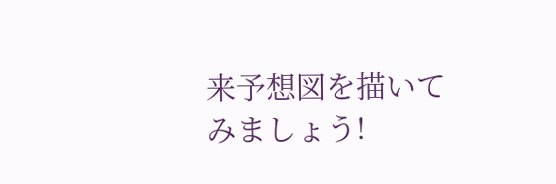来予想図を描いてみましょう!